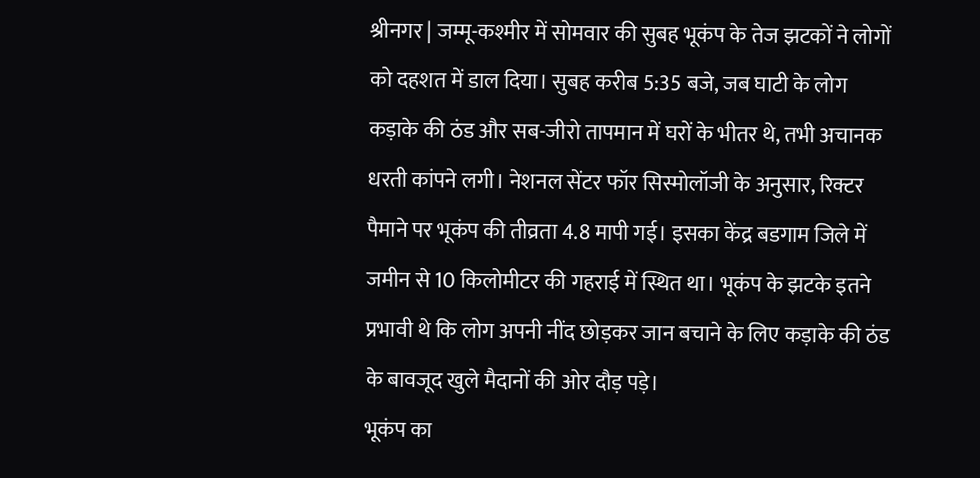श्रीनगर | जम्मू-कश्मीर में सोमवार की सुबह भूकंप के तेज झटकों ने लोगों को दहशत में डाल दिया। सुबह करीब 5:35 बजे, जब घाटी के लोग कड़ाके की ठंड और सब-जीरो तापमान में घरों के भीतर थे, तभी अचानक धरती कांपने लगी। नेशनल सेंटर फॉर सिस्मोलॉजी के अनुसार, रिक्टर पैमाने पर भूकंप की तीव्रता 4.8 मापी गई। इसका केंद्र बडगाम जिले में जमीन से 10 किलोमीटर की गहराई में स्थित था। भूकंप के झटके इतने प्रभावी थे कि लोग अपनी नींद छोड़कर जान बचाने के लिए कड़ाके की ठंड के बावजूद खुले मैदानों की ओर दौड़ पड़े।
भूकंप का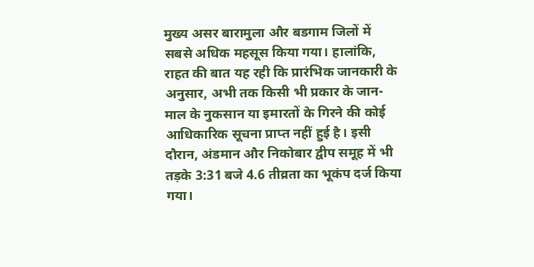मुख्य असर बारामुला और बडगाम जिलों में सबसे अधिक महसूस किया गया। हालांकि, राहत की बात यह रही कि प्रारंभिक जानकारी के अनुसार, अभी तक किसी भी प्रकार के जान-माल के नुकसान या इमारतों के गिरने की कोई आधिकारिक सूचना प्राप्त नहीं हुई है। इसी दौरान, अंडमान और निकोबार द्वीप समूह में भी तड़के 3:31 बजे 4.6 तीव्रता का भूकंप दर्ज किया गया।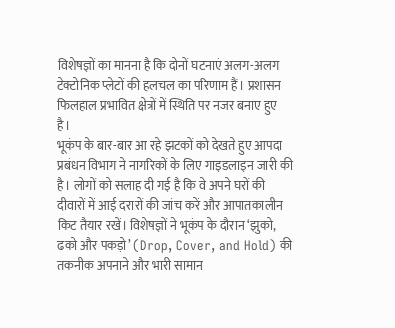विशेषज्ञों का मानना है कि दोनों घटनाएं अलग-अलग टेक्टोनिक प्लेटों की हलचल का परिणाम हैं। प्रशासन फिलहाल प्रभावित क्षेत्रों में स्थिति पर नजर बनाए हुए है।
भूकंप के बार-बार आ रहे झटकों को देखते हुए आपदा प्रबंधन विभाग ने नागरिकों के लिए गाइडलाइन जारी की है। लोगों को सलाह दी गई है कि वे अपने घरों की दीवारों में आई दरारों की जांच करें और आपातकालीन किट तैयार रखें। विशेषज्ञों ने भूकंप के दौरान ‘झुको, ढको और पकड़ो’ (Drop, Cover, and Hold) की तकनीक अपनाने और भारी सामान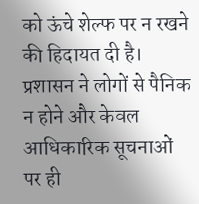को ऊंचे शेल्फ पर न रखने की हिदायत दी है। प्रशासन ने लोगों से पैनिक न होने और केवल आधिकारिक सूचनाओं पर ही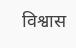विश्वास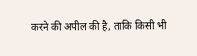करने की अपील की है, ताकि किसी भी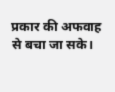प्रकार की अफवाह से बचा जा सके।